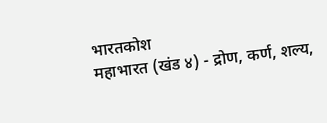भारतकोश
महाभारत (खंड ४) - द्रोण, कर्ण, शल्य,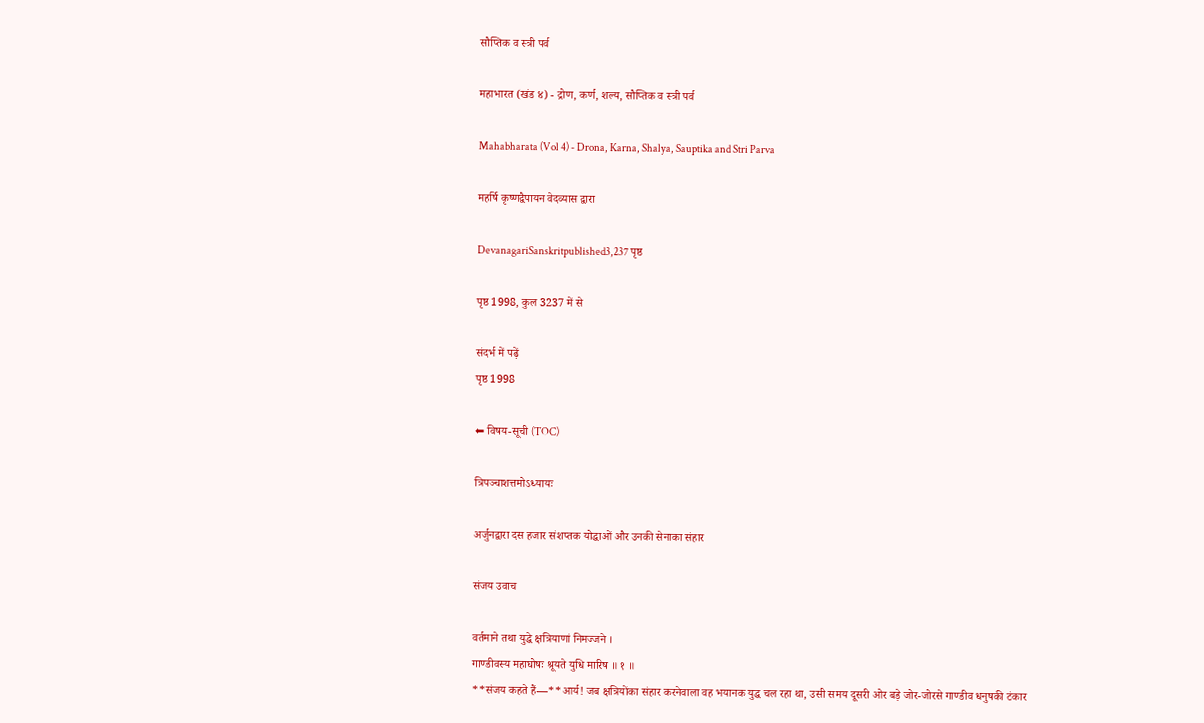सौप्तिक व स्त्री पर्व

महाभारत (खंड ४) - द्रोण, कर्ण, शल्य, सौप्तिक व स्त्री पर्व

Mahabharata (Vol 4) - Drona, Karna, Shalya, Sauptika and Stri Parva

महर्षि कृष्णद्वैपायन वेदव्यास द्वारा

DevanagariSanskritpublished3,237 पृष्ठ

पृष्ठ 1998, कुल 3237 में से

संदर्भ में पढ़ें
पृष्ठ 1998

⬅ विषय-सूची (TOC)

त्रिपञ्चाशत्तमोऽध्यायः

अर्जुनद्वारा दस हजार संशप्तक योद्धाओं और उनकी सेनाका संहार

संजय उवाच

वर्तमाने तथा युद्धे क्षत्रियाणां निमज्जने ।
गाण्डीवस्य महाघोषः श्रूयते युधि मारिष ॥ १ ॥
**संजय कहते हैं—**आर्य! जब क्षत्रियोंका संहार करनेवाला वह भयानक युद्ध चल रहा था, उसी समय दूसरी ओर बड़े जोर-जोरसे गाण्डीव धनुषकी टंकार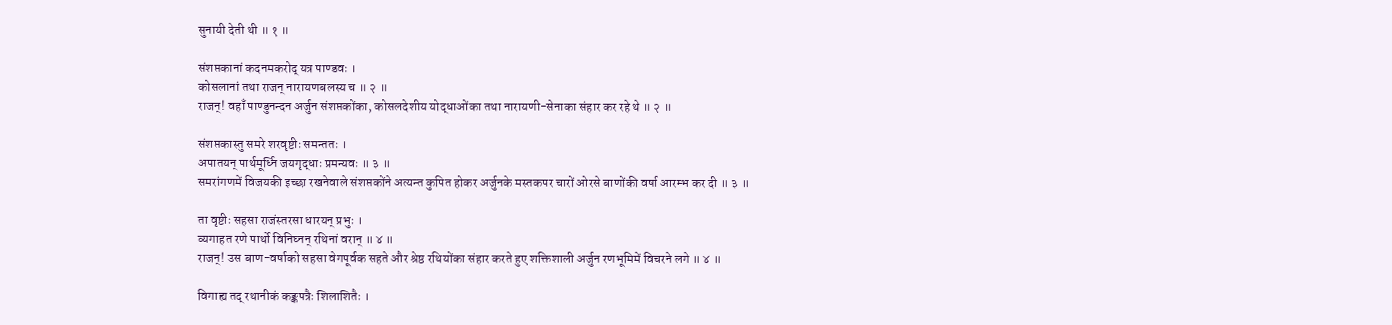सुनायी देती थी ॥ १ ॥

संशप्तकानां कदनमकरोद् यत्र पाण्डवः ।
कोसलानां तथा राजन् नारायणबलस्य च ॥ २ ॥
राजन्! वहाँ पाण्डुनन्दन अर्जुन संशप्तकोंका, कोसलदेशीय योद्धाओंका तथा नारायणी-सेनाका संहार कर रहे थे ॥ २ ॥

संशप्तकास्तु समरे शरवृष्टीः समन्ततः ।
अपातयन् पार्थमूर्ध्नि जयगृद्धाः प्रमन्यवः ॥ ३ ॥
समरांगणमें विजयकी इच्छा रखनेवाले संशप्तकोंने अत्यन्त कुपित होकर अर्जुनके मस्तकपर चारों ओरसे बाणोंकी वर्षा आरम्भ कर दी ॥ ३ ॥

ता वृष्टीः सहसा राजंस्तरसा धारयन् प्रभुः ।
व्यगाहत रणे पार्थो विनिघ्नन् रथिनां वरान् ॥ ४ ॥
राजन्! उस बाण-वर्षाको सहसा वेगपूर्वक सहते और श्रेष्ठ रथियोंका संहार करते हुए शक्तिशाली अर्जुन रणभूमिमें विचरने लगे ॥ ४ ॥

विगाह्य तद् रथानीकं कङ्कपत्रैः शिलाशितैः ।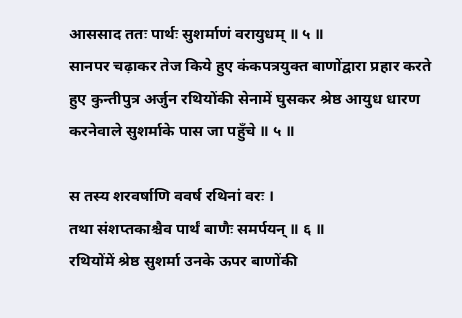आससाद ततः पार्थः सुशर्माणं वरायुधम् ॥ ५ ॥
सानपर चढ़ाकर तेज किये हुए कंकपत्रयुक्त बाणोंद्वारा प्रहार करते हुए कुन्तीपुत्र अर्जुन रथियोंकी सेनामें घुसकर श्रेष्ठ आयुध धारण करनेवाले सुशर्माके पास जा पहुँचे ॥ ५ ॥

स तस्य शरवर्षाणि ववर्ष रथिनां वरः ।
तथा संशप्तकाश्चैव पार्थं बाणैः समर्पयन् ॥ ६ ॥
रथियोंमें श्रेष्ठ सुशर्मा उनके ऊपर बाणोंकी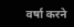वर्षा करने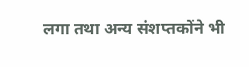लगा तथा अन्य संशप्तकोंने भी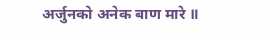अर्जुनको अनेक बाण मारे ॥